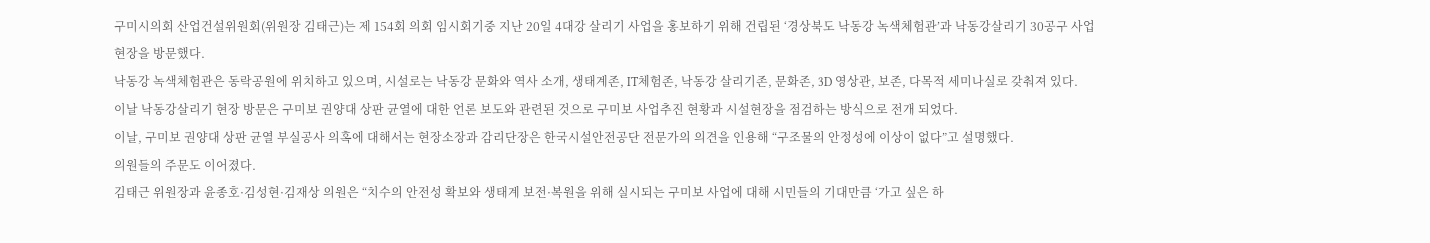구미시의회 산업건설위원회(위원장 김태근)는 제 154회 의회 임시회기중 지난 20일 4대강 살리기 사업을 홍보하기 위해 건립된 ‘경상북도 낙동강 녹색체험관’과 낙동강살리기 30공구 사업현장을 방문했다.
낙동강 녹색체험관은 동락공원에 위치하고 있으며, 시설로는 낙동강 문화와 역사 소개, 생태계존, IT체험존, 낙동강 살리기존, 문화존, 3D 영상관, 보존, 다목적 세미나실로 갖춰져 있다.
이날 낙동강살리기 현장 방문은 구미보 권양대 상판 균열에 대한 언론 보도와 관련된 것으로 구미보 사업추진 현황과 시설현장을 점검하는 방식으로 전개 되었다.
이날, 구미보 권양대 상판 균열 부실공사 의혹에 대해서는 현장소장과 감리단장은 한국시설안전공단 전문가의 의견을 인용해 “구조물의 안정성에 이상이 없다”고 설명했다.
의원들의 주문도 이어졌다.
김태근 위원장과 윤종호·김성현·김재상 의원은 “치수의 안전성 확보와 생태계 보전·복원을 위해 실시되는 구미보 사업에 대해 시민들의 기대만큼 ‘가고 싶은 하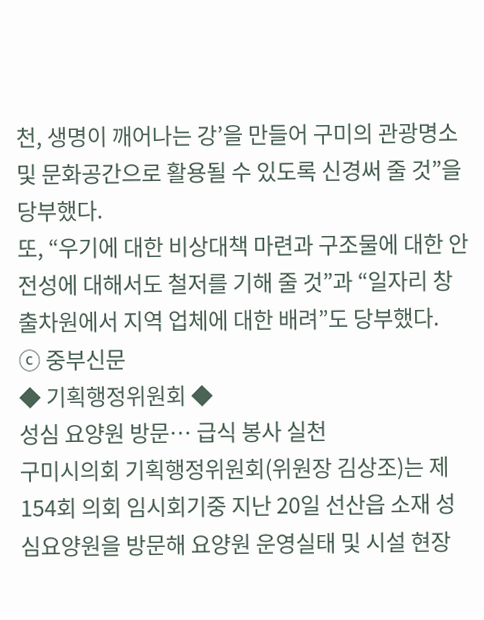천, 생명이 깨어나는 강’을 만들어 구미의 관광명소 및 문화공간으로 활용될 수 있도록 신경써 줄 것”을 당부했다.
또, “우기에 대한 비상대책 마련과 구조물에 대한 안전성에 대해서도 철저를 기해 줄 것”과 “일자리 창출차원에서 지역 업체에 대한 배려”도 당부했다.
ⓒ 중부신문
◆ 기획행정위원회 ◆
성심 요양원 방문… 급식 봉사 실천
구미시의회 기획행정위원회(위원장 김상조)는 제 154회 의회 임시회기중 지난 20일 선산읍 소재 성심요양원을 방문해 요양원 운영실태 및 시설 현장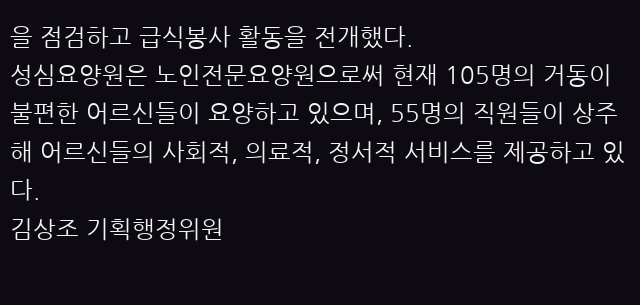을 점검하고 급식봉사 활동을 전개했다.
성심요양원은 노인전문요양원으로써 현재 105명의 거동이 불편한 어르신들이 요양하고 있으며, 55명의 직원들이 상주해 어르신들의 사회적, 의료적, 정서적 서비스를 제공하고 있다.
김상조 기획행정위원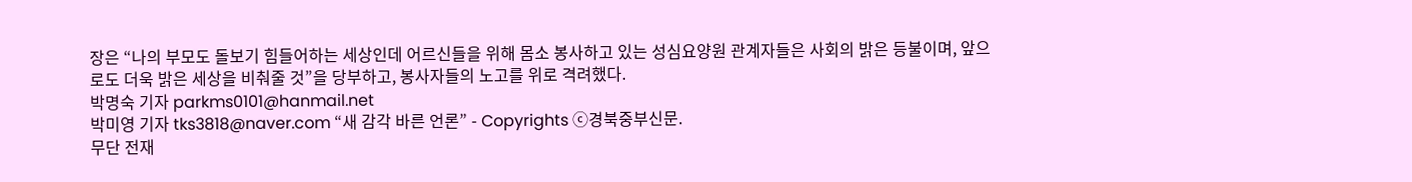장은 “나의 부모도 돌보기 힘들어하는 세상인데 어르신들을 위해 몸소 봉사하고 있는 성심요양원 관계자들은 사회의 밝은 등불이며, 앞으로도 더욱 밝은 세상을 비춰줄 것”을 당부하고, 봉사자들의 노고를 위로 격려했다.
박명숙 기자 parkms0101@hanmail.net
박미영 기자 tks3818@naver.com “새 감각 바른 언론” - Copyrights ⓒ경북중부신문.
무단 전재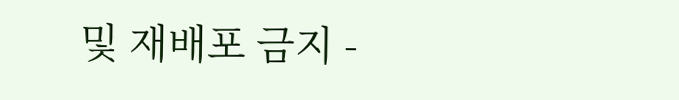및 재배포 금지 -